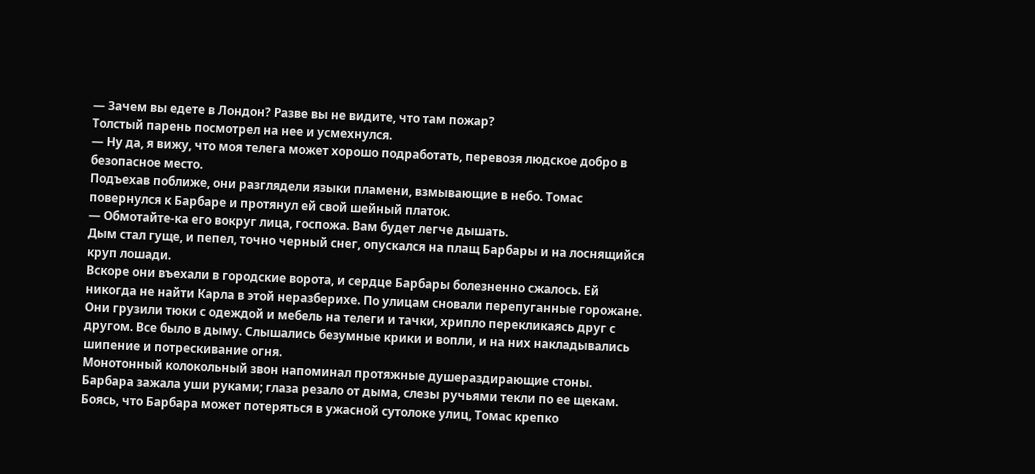— Зачем вы едете в Лондон? Разве вы не видите, что там пожар?
Толстый парень посмотрел на нее и усмехнулся.
— Ну да, я вижу, что моя телега может хорошо подработать, перевозя людское добро в безопасное место.
Подъехав поближе, они разглядели языки пламени, взмывающие в небо. Томас повернулся к Барбаре и протянул ей свой шейный платок.
— Обмотайте-ка его вокруг лица, госпожа. Вам будет легче дышать.
Дым стал гуще, и пепел, точно черный снег, опускался на плащ Барбары и на лоснящийся круп лошади.
Вскоре они въехали в городские ворота, и сердце Барбары болезненно сжалось. Ей никогда не найти Карла в этой неразберихе. По улицам сновали перепуганные горожане. Они грузили тюки с одеждой и мебель на телеги и тачки, хрипло перекликаясь друг с другом. Все было в дыму. Слышались безумные крики и вопли, и на них накладывались шипение и потрескивание огня.
Монотонный колокольный звон напоминал протяжные душераздирающие стоны. Барбара зажала уши руками; глаза резало от дыма, слезы ручьями текли по ее щекам.
Боясь, что Барбара может потеряться в ужасной сутолоке улиц, Томас крепко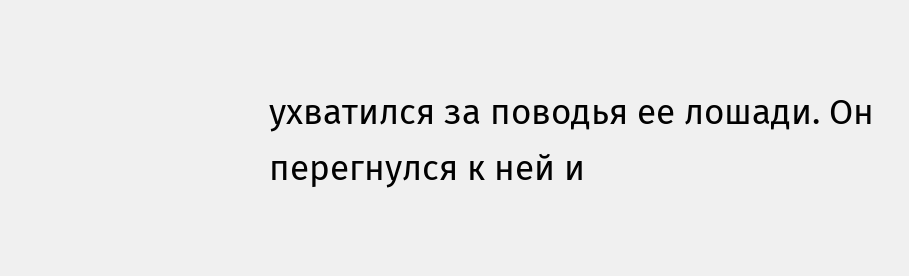ухватился за поводья ее лошади. Он перегнулся к ней и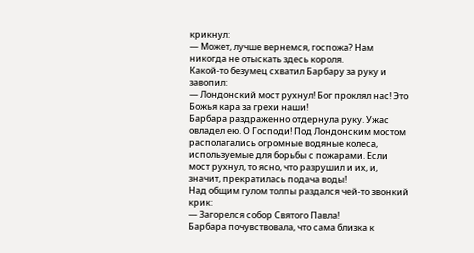крикнул:
— Может, лучше вернемся, госпожа? Нам никогда не отыскать здесь короля.
Какой-то безумец схватил Барбару за руку и завопил:
— Лондонский мост рухнул! Бог проклял нас! Это Божья кара за грехи наши!
Барбара раздраженно отдернула руку. Ужас овладел ею. О Господи! Под Лондонским мостом располагались огромные водяные колеса, используемые для борьбы с пожарами. Если мост рухнул, то ясно, что разрушил и их, и, значит, прекратилась подача воды!
Над общим гулом толпы раздался чей-то звонкий крик:
— Загорелся собор Святого Павла!
Барбара почувствовала, что сама близка к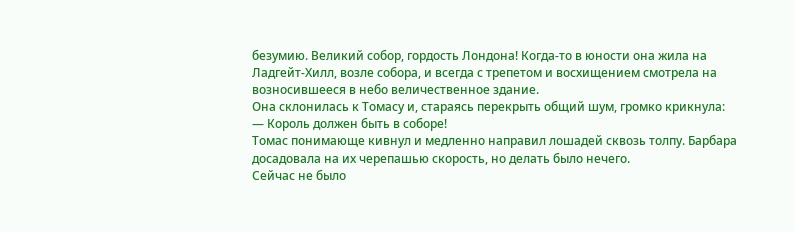безумию. Великий собор, гордость Лондона! Когда-то в юности она жила на Ладгейт-Хилл, возле собора, и всегда с трепетом и восхищением смотрела на возносившееся в небо величественное здание.
Она склонилась к Томасу и, стараясь перекрыть общий шум, громко крикнула:
— Король должен быть в соборе!
Томас понимающе кивнул и медленно направил лошадей сквозь толпу. Барбара досадовала на их черепашью скорость, но делать было нечего.
Сейчас не было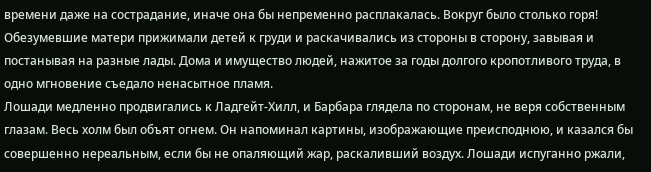времени даже на сострадание, иначе она бы непременно расплакалась. Вокруг было столько горя! Обезумевшие матери прижимали детей к груди и раскачивались из стороны в сторону, завывая и постанывая на разные лады. Дома и имущество людей, нажитое за годы долгого кропотливого труда, в одно мгновение съедало ненасытное пламя.
Лошади медленно продвигались к Ладгейт-Хилл, и Барбара глядела по сторонам, не веря собственным глазам. Весь холм был объят огнем. Он напоминал картины, изображающие преисподнюю, и казался бы совершенно нереальным, если бы не опаляющий жар, раскаливший воздух. Лошади испуганно ржали,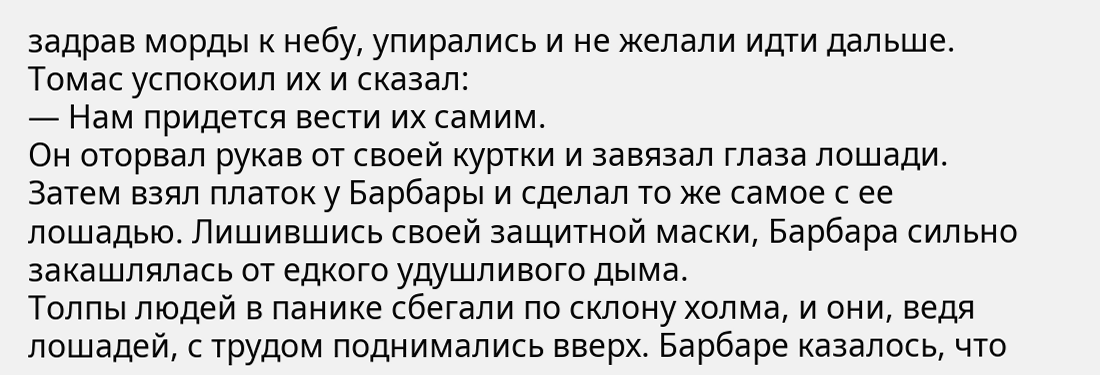задрав морды к небу, упирались и не желали идти дальше. Томас успокоил их и сказал:
— Нам придется вести их самим.
Он оторвал рукав от своей куртки и завязал глаза лошади. Затем взял платок у Барбары и сделал то же самое с ее лошадью. Лишившись своей защитной маски, Барбара сильно закашлялась от едкого удушливого дыма.
Толпы людей в панике сбегали по склону холма, и они, ведя лошадей, с трудом поднимались вверх. Барбаре казалось, что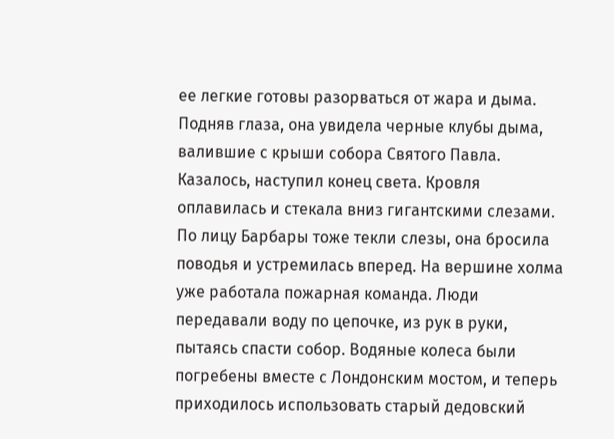ее легкие готовы разорваться от жара и дыма. Подняв глаза, она увидела черные клубы дыма, валившие с крыши собора Святого Павла. Казалось, наступил конец света. Кровля оплавилась и стекала вниз гигантскими слезами.
По лицу Барбары тоже текли слезы, она бросила поводья и устремилась вперед. На вершине холма уже работала пожарная команда. Люди передавали воду по цепочке, из рук в руки, пытаясь спасти собор. Водяные колеса были погребены вместе с Лондонским мостом, и теперь приходилось использовать старый дедовский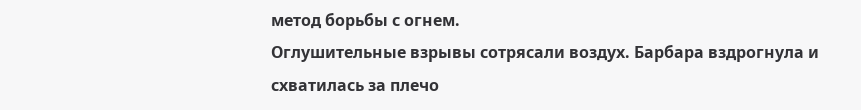метод борьбы с огнем.
Оглушительные взрывы сотрясали воздух. Барбара вздрогнула и схватилась за плечо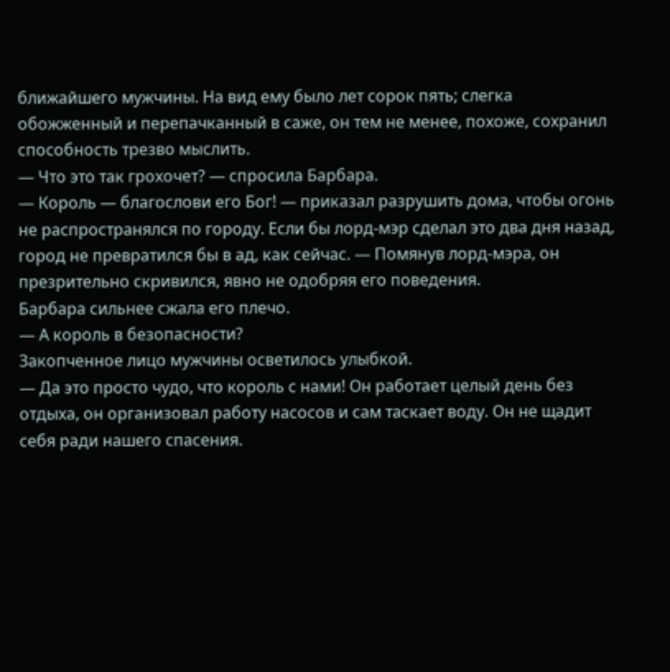ближайшего мужчины. На вид ему было лет сорок пять; слегка обожженный и перепачканный в саже, он тем не менее, похоже, сохранил способность трезво мыслить.
— Что это так грохочет? — спросила Барбара.
— Король — благослови его Бог! — приказал разрушить дома, чтобы огонь не распространялся по городу. Если бы лорд-мэр сделал это два дня назад, город не превратился бы в ад, как сейчас. — Помянув лорд-мэра, он презрительно скривился, явно не одобряя его поведения.
Барбара сильнее сжала его плечо.
— А король в безопасности?
Закопченное лицо мужчины осветилось улыбкой.
— Да это просто чудо, что король с нами! Он работает целый день без отдыха, он организовал работу насосов и сам таскает воду. Он не щадит себя ради нашего спасения.